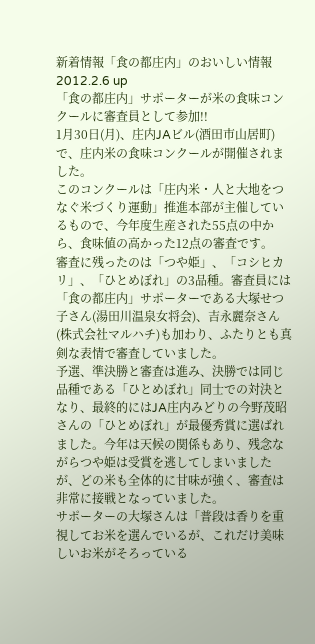新着情報「食の都庄内」のおいしい情報
2012.2.6 up
「食の都庄内」サポーターが米の食味コンクールに審査員として参加!!
1月30日(月)、庄内JAビル(酒田市山居町)で、庄内米の食味コンクールが開催されました。
このコンクールは「庄内米・人と大地をつなぐ米づくり運動」推進本部が主催しているもので、今年度生産された55点の中から、食味値の高かった12点の審査です。
審査に残ったのは「つや姫」、「コシヒカリ」、「ひとめぼれ」の3品種。審査員には「食の都庄内」サポーターである大塚せつ子さん(湯田川温泉女将会)、吉永麗奈さん(株式会社マルハチ)も加わり、ふたりとも真剣な表情で審査していました。
予選、準決勝と審査は進み、決勝では同じ品種である「ひとめぼれ」同士での対決となり、最終的にはJA庄内みどりの今野茂昭さんの「ひとめぼれ」が最優秀賞に選ばれました。今年は天候の関係もあり、残念ながらつや姫は受賞を逃してしまいましたが、どの米も全体的に甘味が強く、審査は非常に接戦となっていました。
サポーターの大塚さんは「普段は香りを重視してお米を選んでいるが、これだけ美味しいお米がそろっている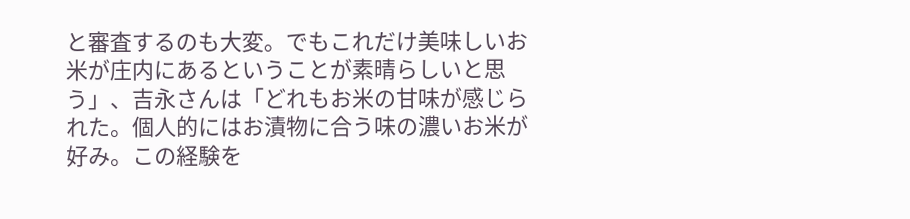と審査するのも大変。でもこれだけ美味しいお米が庄内にあるということが素晴らしいと思う」、吉永さんは「どれもお米の甘味が感じられた。個人的にはお漬物に合う味の濃いお米が好み。この経験を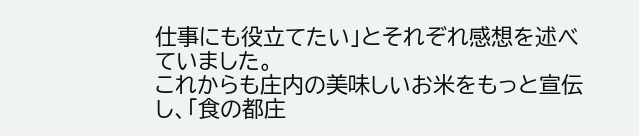仕事にも役立てたい」とそれぞれ感想を述べていました。
これからも庄内の美味しいお米をもっと宣伝し、「食の都庄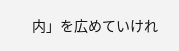内」を広めていけれ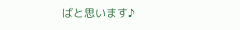ばと思います♪